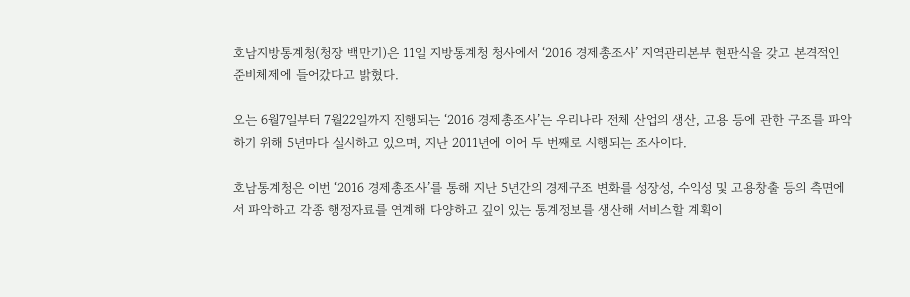호남지방통계청(청장 백만기)은 11일 지방통계청 청사에서 ‘2016 경제총조사’ 지역관리본부 현판식을 갖고 본격적인 준비체제에 들어갔다고 밝혔다.

오는 6월7일부터 7월22일까지 진행되는 ‘2016 경제총조사’는 우리나라 전체 산업의 생산, 고용 등에 관한 구조를 파악하기 위해 5년마다 실시하고 있으며, 지난 2011년에 이어 두 번째로 시행되는 조사이다.

호남통계청은 이번 ‘2016 경제총조사’를 통해 지난 5년간의 경제구조 변화를 성장성, 수익성 및 고용창출 등의 측면에서 파악하고 각종 행정자료를 연계해 다양하고 깊이 있는 통계정보를 생산해 서비스할 계획이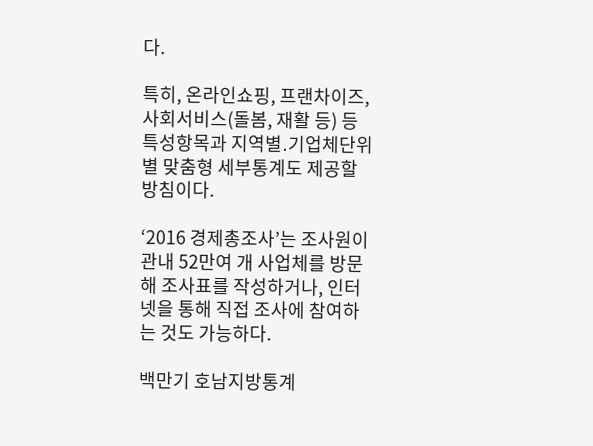다.

특히, 온라인쇼핑, 프랜차이즈, 사회서비스(돌봄, 재활 등) 등 특성항목과 지역별․기업체단위별 맞춤형 세부통계도 제공할 방침이다.

‘2016 경제총조사’는 조사원이 관내 52만여 개 사업체를 방문해 조사표를 작성하거나, 인터넷을 통해 직접 조사에 참여하는 것도 가능하다.

백만기 호남지방통계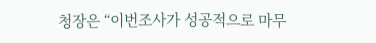청장은 “이번조사가 성공적으로 마무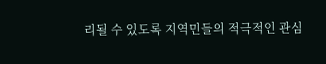리될 수 있도록 지역민들의 적극적인 관심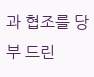과 협조를 당부 드린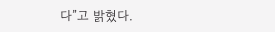다”고 밝혔다.